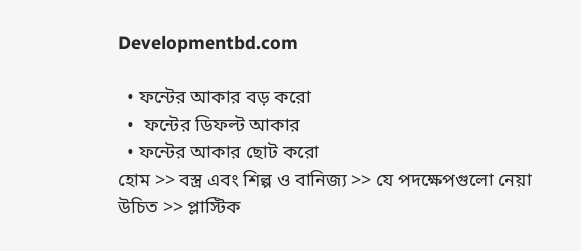Developmentbd.com

  • ফন্টের আকার বড় করো
  •  ফন্টের ডিফল্ট আকার
  • ফন্টের আকার ছোট করো
হোম >> বস্ত্র এবং শিল্প ও বানিজ্য >> যে পদক্ষেপগুলো নেয়া উচিত >> প্লাস্টিক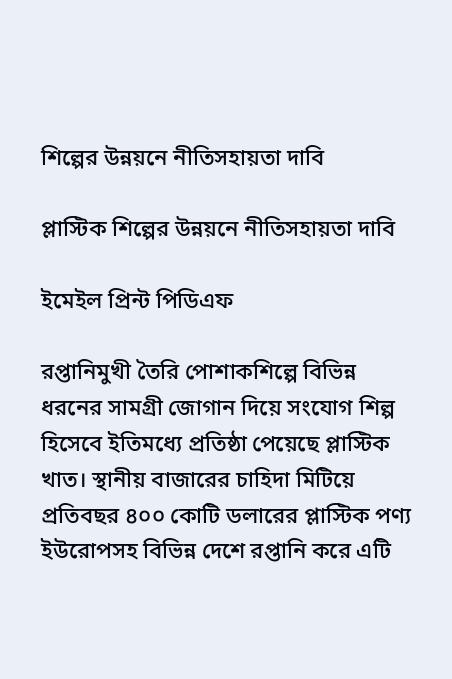শিল্পের উন্নয়নে নীতিসহায়তা দাবি

প্লাস্টিক শিল্পের উন্নয়নে নীতিসহায়তা দাবি

ইমেইল প্রিন্ট পিডিএফ

রপ্তানিমুখী তৈরি পোশাকশিল্পে বিভিন্ন ধরনের সামগ্রী জোগান দিয়ে সংযোগ শিল্প হিসেবে ইতিমধ্যে প্রতিষ্ঠা পেয়েছে প্লাস্টিক খাত। স্থানীয় বাজারের চাহিদা মিটিয়ে প্রতিবছর ৪০০ কোটি ডলারের প্লাস্টিক পণ্য ইউরোপসহ বিভিন্ন দেশে রপ্তানি করে এটি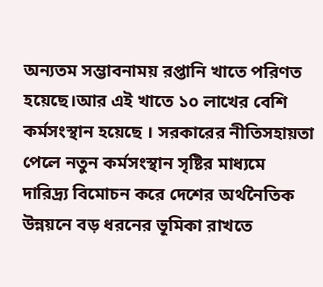অন্যতম সম্ভাবনাময় রপ্তানি খাতে পরিণত হয়েছে।আর এই খাতে ১০ লাখের বেশি কর্মসংস্থান হয়েছে । সরকারের নীতিসহায়তা পেলে নতুন কর্মসংস্থান সৃষ্টির মাধ্যমে দারিদ্র্য বিমোচন করে দেশের অর্থনৈতিক উন্নয়নে বড় ধরনের ভূমিকা রাখতে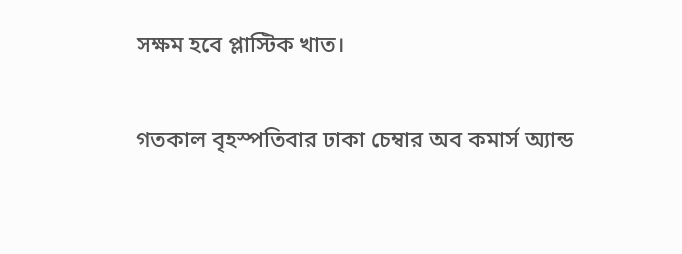সক্ষম হবে প্লাস্টিক খাত।

গতকাল বৃহস্পতিবার ঢাকা চেম্বার অব কমার্স অ্যান্ড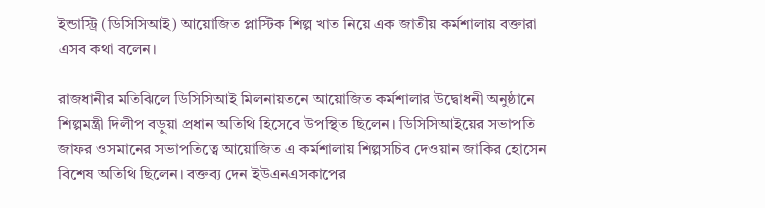ইন্ডাস্ট্রি (ডিসিসিআই) আয়োজিত প্লাস্টিক শিল্প খাত নিয়ে এক জাতীয় কর্মশালায় বক্তারা এসব কথা বলেন।

রাজধানীর মতিঝিলে ডিসিসিআই মিলনায়তনে আয়োজিত কর্মশালার উদ্বোধনী অনুষ্ঠানে শিল্পমন্ত্রী দিলীপ বড়ুয়া প্রধান অতিথি হিসেবে উপস্থিত ছিলেন। ডিসিসিআইয়ের সভাপতি জাফর ওসমানের সভাপতিত্বে আয়োজিত এ কর্মশালায় শিল্পসচিব দেওয়ান জাকির হোসেন বিশেষ অতিথি ছিলেন। বক্তব্য দেন ইউএনএসকাপের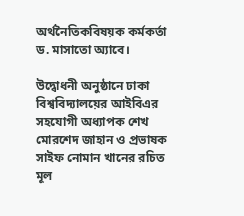অর্থনৈতিকবিষয়ক কর্মকর্তা ড. মাসাতো অ্যাবে।

উদ্বোধনী অনুষ্ঠানে ঢাকা বিশ্ববিদ্যালয়ের আইবিএর সহযোগী অধ্যাপক শেখ মোরশেদ জাহান ও প্রভাষক সাইফ নোমান খানের রচিত মূল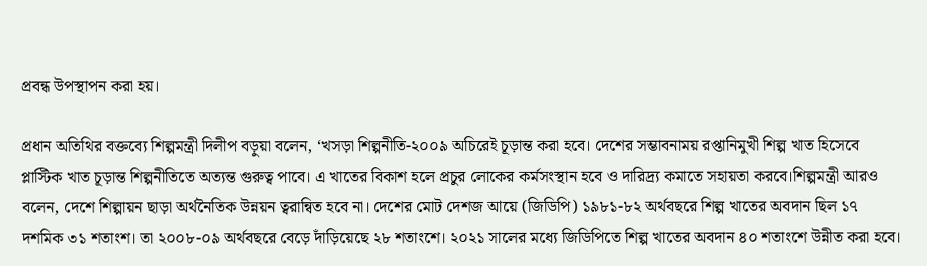প্রবন্ধ উপস্থাপন করা হয়।

প্রধান অতিথির বক্তব্যে শিল্পমন্ত্রী দিলীপ বড়ুয়া বলেন, ‘খসড়া শিল্পনীতি-২০০৯ অচিরেই চূড়ান্ত করা হবে। দেশের সম্ভাবনাময় রপ্তানিমুখী শিল্প খাত হিসেবে প্লাস্টিক খাত চূড়ান্ত শিল্পনীতিতে অত্যন্ত গুরুত্ব পাবে। এ খাতের বিকাশ হলে প্রচুর লোকের কর্মসংস্থান হবে ও দারিদ্র্য কমাতে সহায়তা করবে।শিল্পমন্ত্রী আরও বলেন, দেশে শিল্পায়ন ছাড়া অর্থনৈতিক উন্নয়ন ত্বরান্বিত হবে না। দেশের মোট দেশজ আয়ে (জিডিপি) ১৯৮১-৮২ অর্থবছরে শিল্প খাতের অবদান ছিল ১৭ দশমিক ৩১ শতাংশ। তা ২০০৮-০৯ অর্থবছরে বেড়ে দাঁড়িয়েছে ২৮ শতাংশে। ২০২১ সালের মধ্যে জিডিপিতে শিল্প খাতের অবদান ৪০ শতাংশে উন্নীত করা হবে।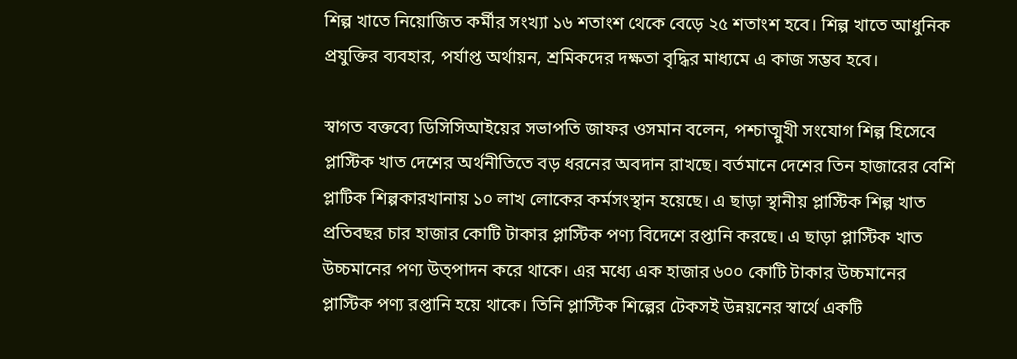শিল্প খাতে নিয়োজিত কর্মীর সংখ্যা ১৬ শতাংশ থেকে বেড়ে ২৫ শতাংশ হবে। শিল্প খাতে আধুনিক প্রযুক্তির ব্যবহার, পর্যাপ্ত অর্থায়ন, শ্রমিকদের দক্ষতা বৃদ্ধির মাধ্যমে এ কাজ সম্ভব হবে।

স্বাগত বক্তব্যে ডিসিসিআইয়ের সভাপতি জাফর ওসমান বলেন, পশ্চাত্মুখী সংযোগ শিল্প হিসেবে প্লাস্টিক খাত দেশের অর্থনীতিতে বড় ধরনের অবদান রাখছে। বর্তমানে দেশের তিন হাজারের বেশি প্লাটিক শিল্পকারখানায় ১০ লাখ লোকের কর্মসংস্থান হয়েছে। এ ছাড়া স্থানীয় প্লাস্টিক শিল্প খাত প্রতিবছর চার হাজার কোটি টাকার প্লাস্টিক পণ্য বিদেশে রপ্তানি করছে। এ ছাড়া প্লাস্টিক খাত উচ্চমানের পণ্য উত্পাদন করে থাকে। এর মধ্যে এক হাজার ৬০০ কোটি টাকার উচ্চমানের প্লাস্টিক পণ্য রপ্তানি হয়ে থাকে। তিনি প্লাস্টিক শিল্পের টেকসই উন্নয়নের স্বার্থে একটি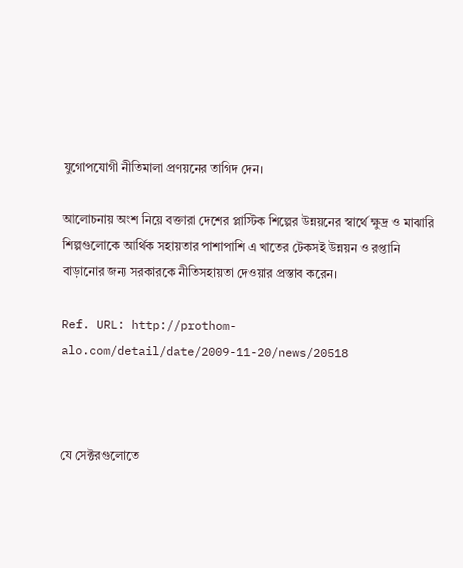যুগোপযোগী নীতিমালা প্রণয়নের তাগিদ দেন।

আলোচনায় অংশ নিয়ে বক্তারা দেশের প্লাস্টিক শিল্পের উন্নয়নের স্বার্থে ক্ষুদ্র ও মাঝারি শিল্পগুলোকে আর্থিক সহায়তার পাশাপাশি এ খাতের টেকসই উন্নয়ন ও রপ্তানি বাড়ানোর জন্য সরকারকে নীতিসহায়তা দেওয়ার প্রস্তাব করেন।

Ref. URL: http://prothom-alo.com/detail/date/2009-11-20/news/20518



যে সেক্টরগুলোতে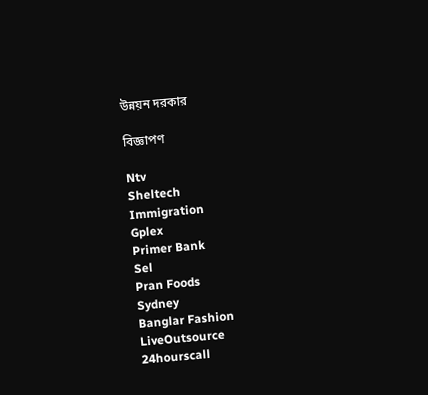উন্নয়ন দরকার

বিজ্ঞাপণ

Ntv
Sheltech
Immigration
Gplex
Primer Bank
Sel
Pran Foods
Sydney
Banglar Fashion
LiveOutsource
24hourscall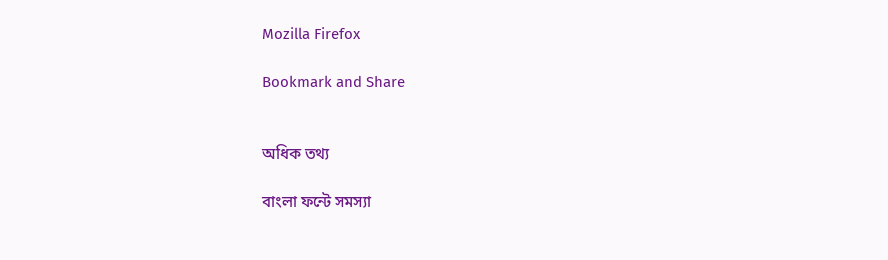Mozilla Firefox

Bookmark and Share


অধিক তথ্য

বাংলা ফন্টে সমস্যা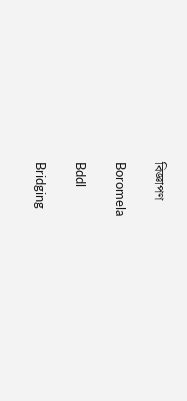বিজ্ঞাপণ

Boromela

Bddl

Bridging